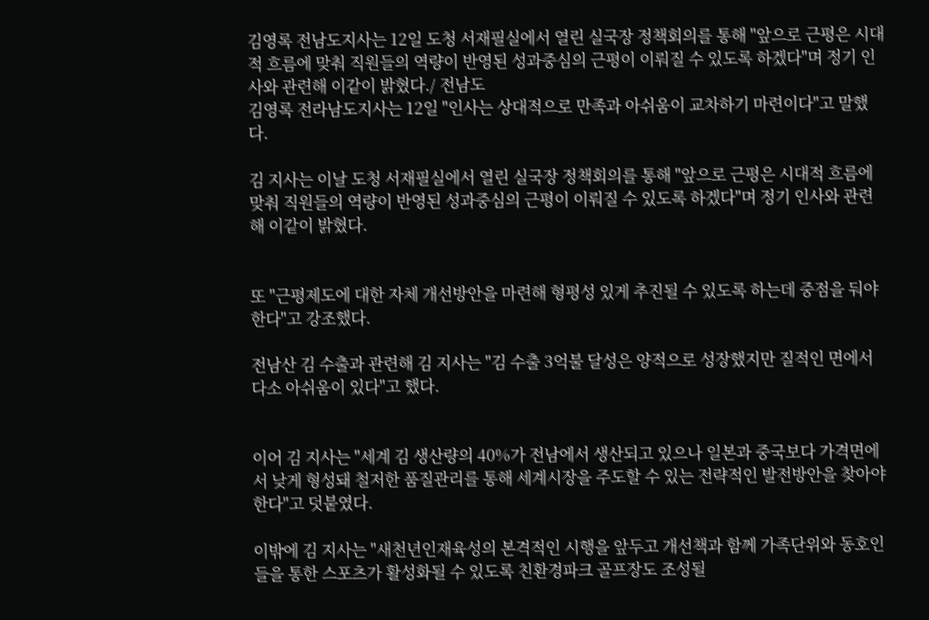김영록 전남도지사는 12일 도청 서재필실에서 열린 실국장 정책회의를 통해 "앞으로 근평은 시대적 흐름에 맞춰 직원들의 역량이 반영된 성과중심의 근평이 이뤄질 수 있도록 하겠다"며 정기 인사와 관련해 이같이 밝혔다./ 전남도
김영록 전라남도지사는 12일 "인사는 상대적으로 만족과 아쉬움이 교차하기 마련이다"고 말했다.

김 지사는 이날 도청 서재필실에서 열린 실국장 정책회의를 통해 "앞으로 근평은 시대적 흐름에 맞춰 직원들의 역량이 반영된 성과중심의 근평이 이뤄질 수 있도록 하겠다"며 정기 인사와 관련해 이같이 밝혔다.


또 "근평제도에 대한 자체 개선방안을 마련해 형평성 있게 추진될 수 있도록 하는데 중점을 둬야 한다"고 강조했다.

전남산 김 수출과 관련해 김 지사는 "김 수출 3억불 달성은 양적으로 성장했지만 질적인 면에서 다소 아쉬움이 있다"고 했다.


이어 김 지사는 "세계 김 생산량의 40%가 전남에서 생산되고 있으나 일본과 중국보다 가격면에서 낮게 형성돼 철저한 품질관리를 통해 세계시장을 주도할 수 있는 전략적인 발전방안을 찾아야 한다"고 덧붙였다.

이밖에 김 지사는 "새천년인재육성의 본격적인 시행을 앞두고 개선책과 함께 가족단위와 동호인들을 통한 스포츠가 활성화될 수 있도록 친환경파크 골프장도 조성될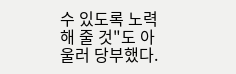수 있도록 노력해 줄 것"도 아울러 당부했다.